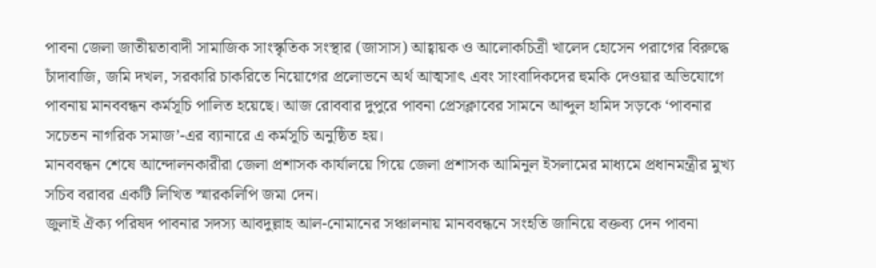পাবনা জেলা জাতীয়তাবাদী সামাজিক সাংস্কৃতিক সংস্থার (জাসাস) আহ্বায়ক ও আলোকচিত্রী খালেদ হোসেন পরাগের বিরুদ্ধে চাঁদাবাজি, জমি দখল, সরকারি চাকরিতে নিয়োগের প্রলোভনে অর্থ আত্মসাৎ এবং সাংবাদিকদের হুমকি দেওয়ার অভিযোগে পাবনায় মানববন্ধন কর্মসূচি পালিত হয়েছে। আজ রোববার দুপুরে পাবনা প্রেসক্লাবের সামনে আব্দুল হামিদ সড়কে ‘পাবনার সচেতন নাগরিক সমাজ’-এর ব্যানারে এ কর্মসূচি অনুষ্ঠিত হয়।
মানববন্ধন শেষে আন্দোলনকারীরা জেলা প্রশাসক কার্যালয়ে গিয়ে জেলা প্রশাসক আমিনুল ইসলামের মাধ্যমে প্রধানমন্ত্রীর মুখ্য সচিব বরাবর একটি লিখিত স্মারকলিপি জমা দেন।
জুলাই ঐক্য পরিষদ পাবনার সদস্য আবদুল্লাহ আল-নোমানের সঞ্চালনায় মানববন্ধনে সংহতি জানিয়ে বক্তব্য দেন পাবনা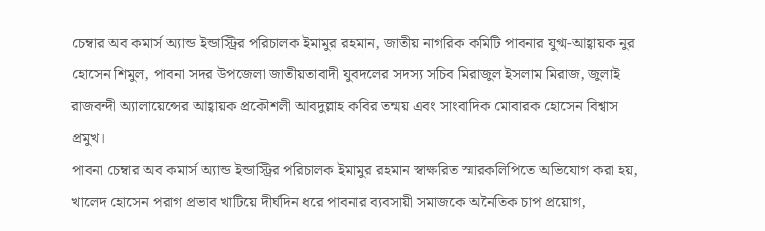চেম্বার অব কমার্স অ্যান্ড ইন্ডাস্ট্রির পরিচালক ইমামুর রহমান, জাতীয় নাগরিক কমিটি পাবনার যুগ্ম-আহ্বায়ক নুর হোসেন শিমুল, পাবনা সদর উপজেলা জাতীয়তাবাদী যুবদলের সদস্য সচিব মিরাজুল ইসলাম মিরাজ, জুলাই রাজবন্দী অ্যালায়েন্সের আহ্বায়ক প্রকৌশলী আবদুল্লাহ কবির তন্ময় এবং সাংবাদিক মোবারক হোসেন বিশ্বাস প্রমুখ।
পাবনা চেম্বার অব কমার্স অ্যান্ড ইন্ডাস্ট্রির পরিচালক ইমামুর রহমান স্বাক্ষরিত স্মারকলিপিতে অভিযোগ করা হয়, খালেদ হোসেন পরাগ প্রভাব খাটিয়ে দীর্ঘদিন ধরে পাবনার ব্যবসায়ী সমাজকে অনৈতিক চাপ প্রয়োগ,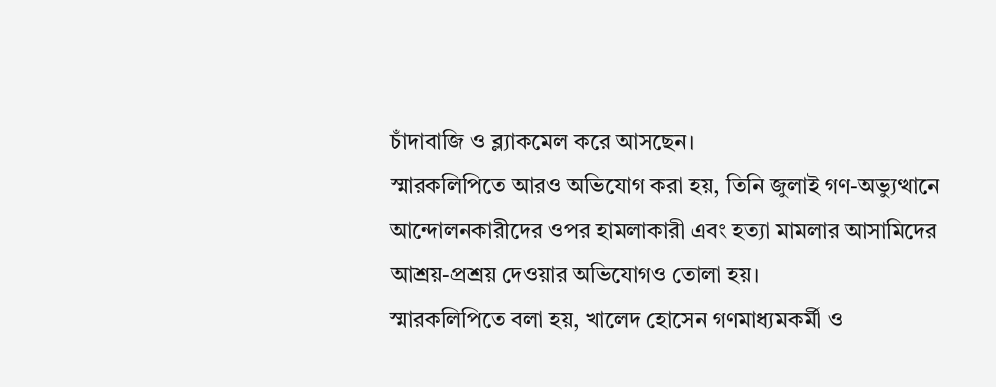চাঁদাবাজি ও ব্ল্যাকমেল করে আসছেন।
স্মারকলিপিতে আরও অভিযোগ করা হয়, তিনি জুলাই গণ-অভ্যুত্থানে আন্দোলনকারীদের ওপর হামলাকারী এবং হত্যা মামলার আসামিদের আশ্রয়-প্রশ্রয় দেওয়ার অভিযোগও তোলা হয়।
স্মারকলিপিতে বলা হয়, খালেদ হোসেন গণমাধ্যমকর্মী ও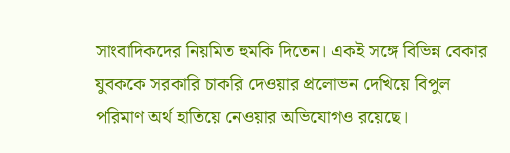সাংবাদিকদের নিয়মিত হুমকি দিতেন। একই সঙ্গে বিভিন্ন বেকার যুবককে সরকারি চাকরি দেওয়ার প্রলোভন দেখিয়ে বিপুল পরিমাণ অর্থ হাতিয়ে নেওয়ার অভিযোগও রয়েছে।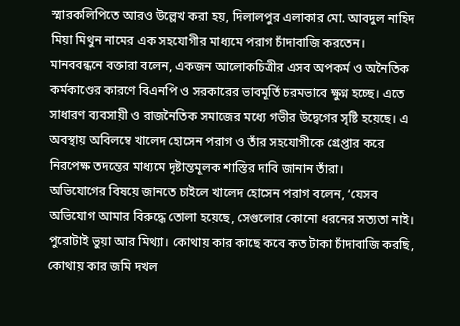স্মারকলিপিতে আরও উল্লেখ করা হয়, দিলালপুর এলাকার মো. আবদুল নাহিদ মিয়া মিথুন নামের এক সহযোগীর মাধ্যমে পরাগ চাঁদাবাজি করতেন।
মানববন্ধনে বক্তারা বলেন, একজন আলোকচিত্রীর এসব অপকর্ম ও অনৈতিক কর্মকাণ্ডের কারণে বিএনপি ও সরকারের ভাবমূর্তি চরমভাবে ক্ষুণ্ন হচ্ছে। এতে সাধারণ ব্যবসায়ী ও রাজনৈতিক সমাজের মধ্যে গভীর উদ্বেগের সৃষ্টি হয়েছে। এ অবস্থায় অবিলম্বে খালেদ হোসেন পরাগ ও তাঁর সহযোগীকে গ্রেপ্তার করে নিরপেক্ষ তদন্তের মাধ্যমে দৃষ্টান্তমূলক শাস্তির দাবি জানান তাঁরা।
অভিযোগের বিষয়ে জানতে চাইলে খালেদ হোসেন পরাগ বলেন, ‘যেসব অভিযোগ আমার বিরুদ্ধে তোলা হয়েছে, সেগুলোর কোনো ধরনের সত্যতা নাই। পুরোটাই ভুয়া আর মিথ্যা। কোথায় কার কাছে কবে কত টাকা চাঁদাবাজি করছি, কোথায় কার জমি দখল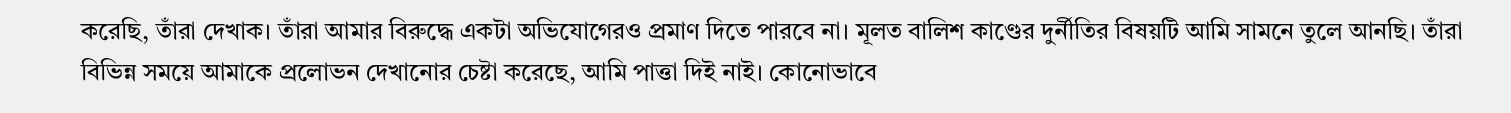করেছি, তাঁরা দেখাক। তাঁরা আমার বিরুদ্ধে একটা অভিযোগেরও প্রমাণ দিতে পারবে না। মূলত বালিশ কাণ্ডের দুর্নীতির বিষয়টি আমি সামনে তুলে আনছি। তাঁরা বিভিন্ন সময়ে আমাকে প্রলোভন দেখানোর চেষ্টা করেছে, আমি পাত্তা দিই নাই। কোনোভাবে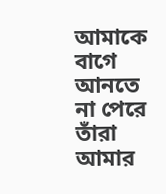আমাকে বাগে আনতে না পেরে তাঁরা আমার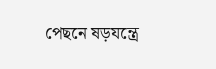পেছনে ষড়যন্ত্রে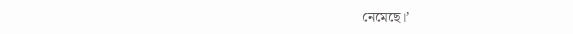নেমেছে।’